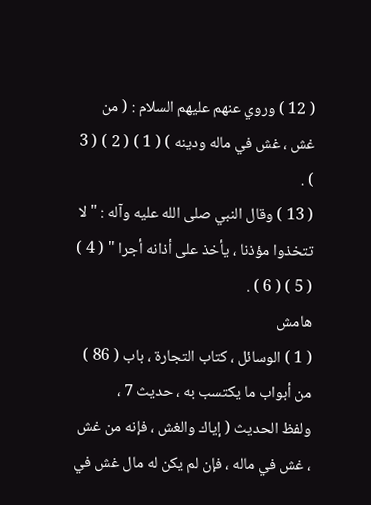( 12 ) وروي عنهم عليهم السلام : ( من غش ، غش في ماله ودينه ) ( 1 ) ( 2 ) ( 3 ) .
( 13 ) وقال النبي صلى الله عليه وآله : " لا تتخذوا مؤذنا ، يأخذ على أذانه أجرا " ( 4 ) ( 5 ) ( 6 ) .
هامش
( 1 ) الوسائل ، كتاب التجارة ، باب ( 86 ) من أبواب ما يكتسب به ، حديث 7 ،
ولفظ الحديث ( إياك والغش ، فإنه من غش ، غش في ماله ، فإن لم يكن له مال غش في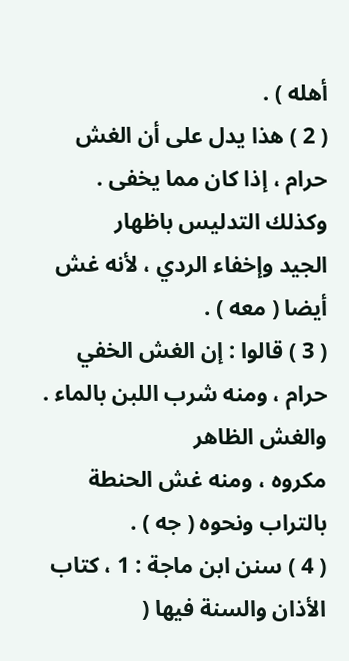أهله ) .
( 2 ) هذا يدل على أن الغش حرام ، إذا كان مما يخفى . وكذلك التدليس باظهار
الجيد وإخفاء الردي ، لأنه غش أيضا ( معه ) .
( 3 ) قالوا : إن الغش الخفي حرام ، ومنه شرب اللبن بالماء . والغش الظاهر
مكروه ، ومنه غش الحنطة بالتراب ونحوه ( جه ) .
( 4 ) سنن ابن ماجة : 1 ، كتاب الأذان والسنة فيها (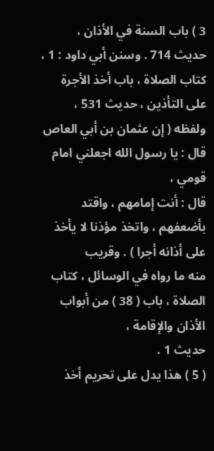3 ) باب السنة في الأذان ،
حديث 714 . وسنن أبي داود : 1 ، كتاب الصلاة ، باب أخذ الأجرة على التأذين ، حديث 531 ، ولفظه ( إن عثمان بن أبي العاص قال : يا رسول الله اجعلني امام قومي ،
قال : أنت إمامهم ، واقتد بأضعفهم ، واتخذ مؤذنا لا يأخذ على أذانه أجرا ) . وقريب
منه ما رواه في الوسائل ، كتاب الصلاة ، باب ( 38 ) من أبواب الأذان والإقامة ،
حديث 1 .
( 5 ) هذا يدل على تحريم أخذ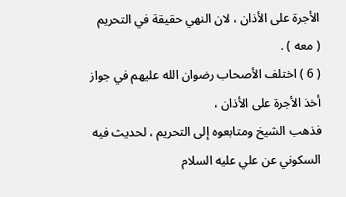الأجرة على الأذان ، لان النهي حقيقة في التحريم
( معه ) .
( 6 ) اختلف الأصحاب رضوان الله عليهم في جواز أخذ الأجرة على الأذان ،
فذهب الشيخ ومتابعوه إلى التحريم ، لحديث فيه السكوني عن علي عليه السلام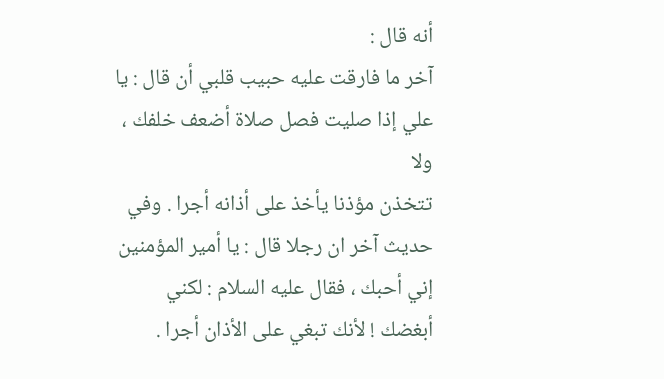أنه قال :
آخر ما فارقت عليه حبيب قلبي أن قال : يا علي إذا صليت فصل صلاة أضعف خلفك ، ولا
تتخذن مؤذنا يأخذ على أذانه أجرا . وفي حديث آخر ان رجلا قال : يا أمير المؤمنين
إني أحبك ، فقال عليه السلام : لكني أبغضك ! لأنك تبغي على الأذان أجرا .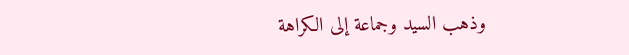وذهب السيد وجماعة إلى الكراهة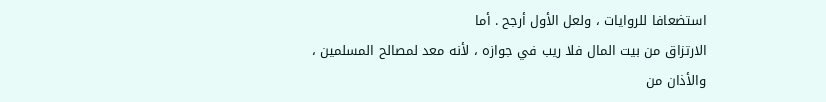استضعافا للروايات ، ولعل الأول أرجح . أما
الارتزاق من بيت المال فلا ريب في جوازه ، لأنه معد لمصالح المسلمين ، والأذان من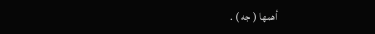أهمها ( جه ) .